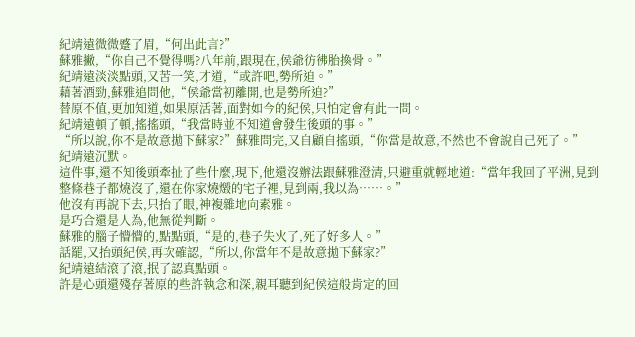紀靖遠微微蹙了眉,“何出此言?”
蘇雅撇,“你自己不覺得嗎?八年前,跟現在,侯爺彷彿胎換骨。”
紀靖遠淡淡點頭,又苦一笑,才道,“或許吧,勢所迫。”
藉著酒勁,蘇雅追問他,“侯爺當初離開,也是勢所迫?”
替原不值,更加知道,如果原活著,面對如今的紀侯,只怕定會有此一問。
紀靖遠頓了頓,搖搖頭,“我當時並不知道會發生後頭的事。”
“所以說,你不是故意拋下蘇家?”蘇雅問完,又自顧自搖頭,“你當是故意,不然也不會說自己死了。”
紀靖遠沉默。
這件事,還不知後頭牽扯了些什麼,現下,他還沒辦法跟蘇雅澄清,只避重就輕地道:“當年我回了平洲,見到整條巷子都燒沒了,還在你家燒燬的宅子裡,見到兩,我以為……。”
他沒有再說下去,只抬了眼,神複雜地向素雅。
是巧合還是人為,他無從判斷。
蘇雅的腦子懵懵的,點點頭,“是的,巷子失火了,死了好多人。”
話罷,又抬頭紀侯,再次確認,“所以,你當年不是故意拋下蘇家?”
紀靖遠結滾了滾,抿了認真點頭。
許是心頭還殘存著原的些許執念和深,親耳聽到紀侯這般肯定的回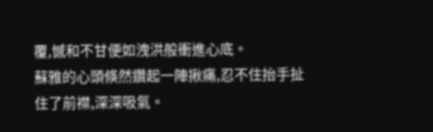覆,憾和不甘便如洩洪般衝進心底。
蘇雅的心頭倏然鑽起一陣揪痛,忍不住抬手扯住了前襟,深深吸氣。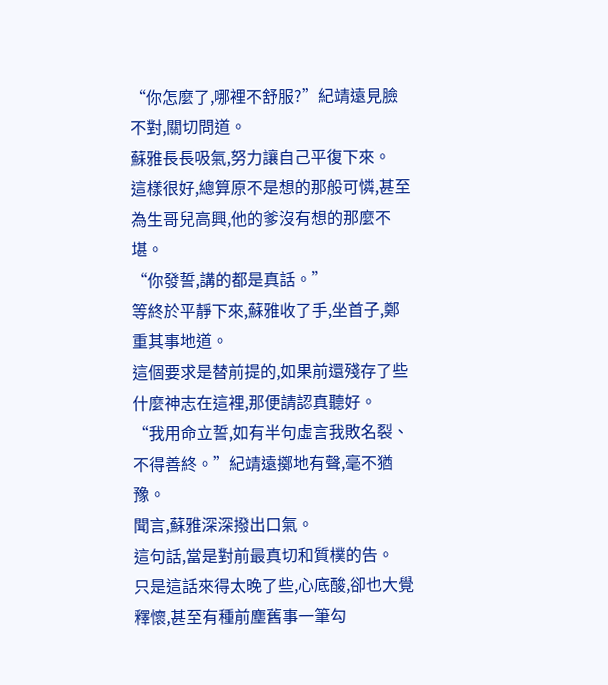“你怎麼了,哪裡不舒服?”紀靖遠見臉不對,關切問道。
蘇雅長長吸氣,努力讓自己平復下來。
這樣很好,總算原不是想的那般可憐,甚至為生哥兒高興,他的爹沒有想的那麼不堪。
“你發誓,講的都是真話。”
等終於平靜下來,蘇雅收了手,坐首子,鄭重其事地道。
這個要求是替前提的,如果前還殘存了些什麼神志在這裡,那便請認真聽好。
“我用命立誓,如有半句虛言我敗名裂、不得善終。”紀靖遠擲地有聲,毫不猶豫。
聞言,蘇雅深深撥出口氣。
這句話,當是對前最真切和質樸的告。
只是這話來得太晚了些,心底酸,卻也大覺釋懷,甚至有種前塵舊事一筆勾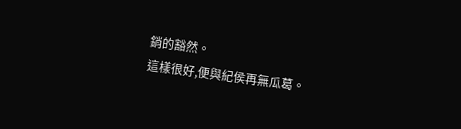銷的豁然。
這樣很好,便與紀侯再無瓜葛。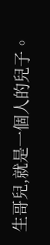生哥兒,就是一個人的兒子。